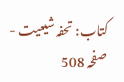کتاب: تحفہ شیعیت - صفحہ 508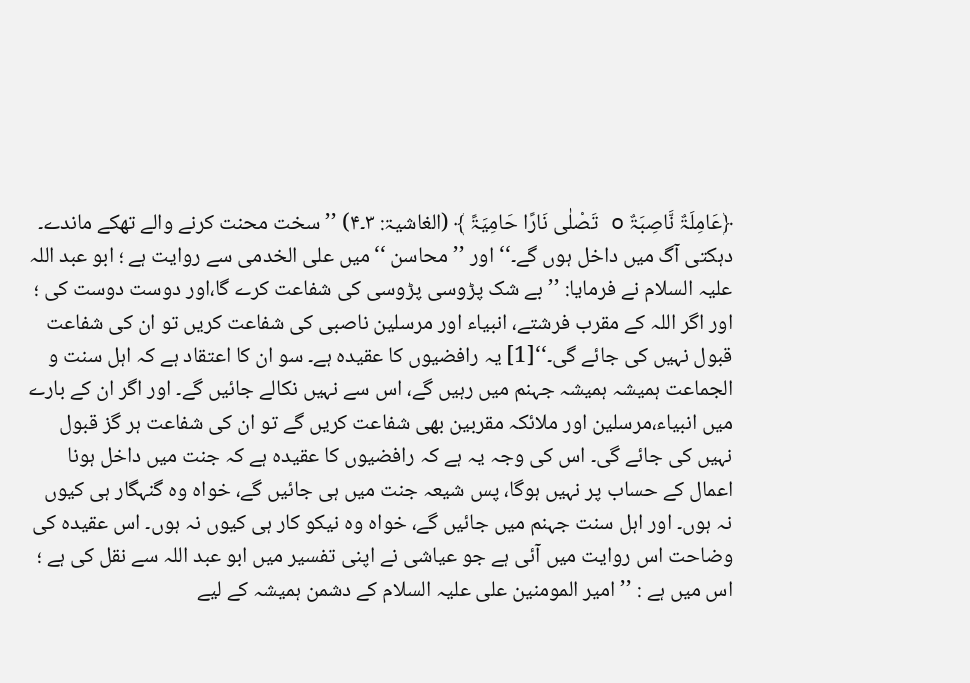﴿عَامِلَۃٌ نَّاصِبَۃٌ o تَصْلٰی نَارًا حَامِیَۃً ﴾ (الغاشیۃ: ۳۔۴) ’’ سخت محنت کرنے والے تھکے ماندے۔ دہکتی آگ میں داخل ہوں گے۔‘‘ اور ’’محاسن ‘‘میں علی الخدمی سے روایت ہے ؛ ابو عبد اللہ علیہ السلام نے فرمایا: ’’بے شک پڑوسی پڑوسی کی شفاعت کرے گا،اور دوست دوست کی ؛ اور اگر اللہ کے مقرب فرشتے، انبیاء اور مرسلین ناصبی کی شفاعت کریں تو ان کی شفاعت قبول نہیں کی جائے گی۔‘‘[1] یہ رافضیوں کا عقیدہ ہے۔ سو ان کا اعتقاد ہے کہ اہل سنت و الجماعت ہمیشہ ہمیشہ جہنم میں رہیں گے، اس سے نہیں نکالے جائیں گے۔ اور اگر ان کے بارے میں انبیاء،مرسلین اور ملائکہ مقربین بھی شفاعت کریں گے تو ان کی شفاعت ہر گز قبول نہیں کی جائے گی۔ اس کی وجہ یہ ہے کہ رافضیوں کا عقیدہ ہے کہ جنت میں داخل ہونا اعمال کے حساب پر نہیں ہوگا، پس شیعہ جنت میں ہی جائیں گے، خواہ وہ گنہگار ہی کیوں نہ ہوں۔ اور اہل سنت جہنم میں جائیں گے، خواہ وہ نیکو کار ہی کیوں نہ ہوں۔ اس عقیدہ کی وضاحت اس روایت میں آئی ہے جو عیاشی نے اپنی تفسیر میں ابو عبد اللہ سے نقل کی ہے ؛ اس میں ہے : ’’ امیر المومنین علی علیہ السلام کے دشمن ہمیشہ کے لیے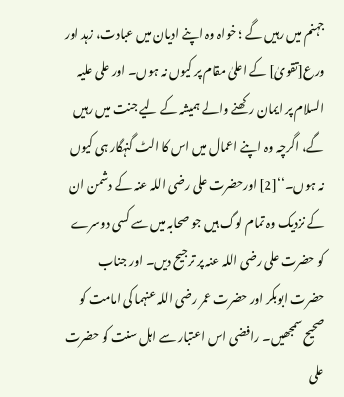جہنم میں رہیں گے ؛ خواہ وہ اپنے ادیان میں عبادت، زہد اور ورع[تقویٰ] کے اعلیٰ مقام پر کیوں نہ ہوں۔ اور علی علیہ السلام پر ایمان رکھنے والے ہمیشہ کے لیے جنت میں رہیں گے، اگرچہ وہ اپنے اعمال میں اس کا الٹ گنہگار ہی کیوں نہ ہوں۔‘‘[2] اورحضرت علی رضی اللہ عنہ کے دشمن ان کے نزدیک وہ تمام لوگ ہیں جو صحابہ میں سے کسی دوسرے کو حضرت علی رضی اللہ عنہ پر ترجیح دیں۔ اور جناب حضرت ابوبکر اور حضرت عمر رضی اللہ عنہما کی امامت کو صحیح سمجھیں۔ رافضی اس اعتبار سے اہل سنت کو حضرت علی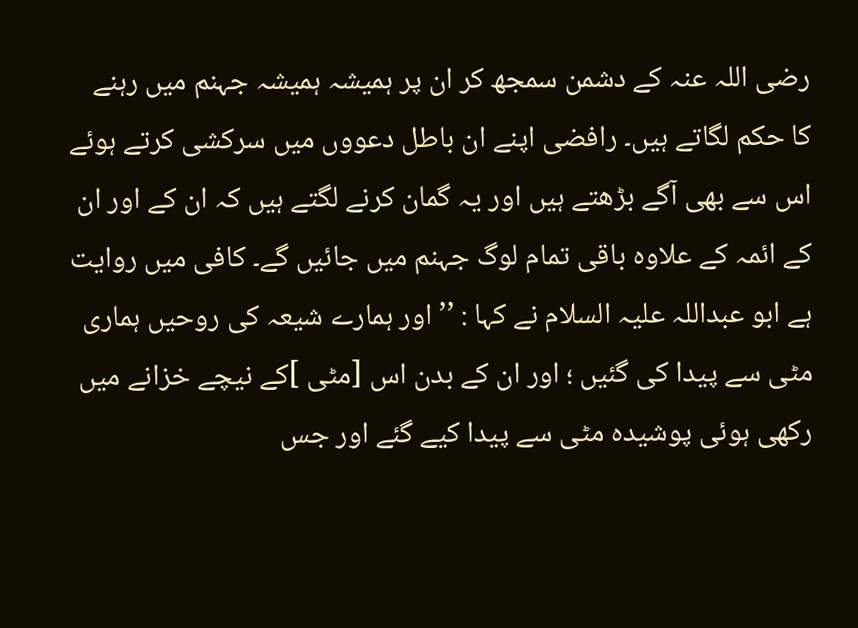رضی اللہ عنہ کے دشمن سمجھ کر ان پر ہمیشہ ہمیشہ جہنم میں رہنے کا حکم لگاتے ہیں۔ رافضی اپنے ان باطل دعووں میں سرکشی کرتے ہوئے اس سے بھی آگے بڑھتے ہیں اور یہ گمان کرنے لگتے ہیں کہ ان کے اور ان کے ائمہ کے علاوہ باقی تمام لوگ جہنم میں جائیں گے۔ کافی میں روایت ہے ابو عبداللہ علیہ السلام نے کہا : ’’ اور ہمارے شیعہ کی روحیں ہماری مٹی سے پیدا کی گئیں ؛ اور ان کے بدن اس [مٹی ]کے نیچے خزانے میں رکھی ہوئی پوشیدہ مٹی سے پیدا کیے گئے اور جس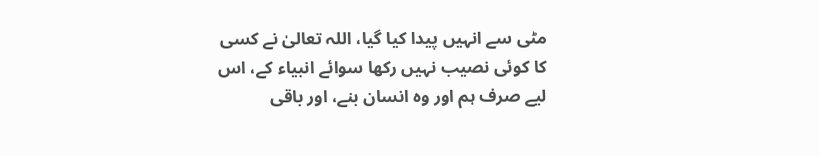مٹی سے انہیں پیدا کیا گیا، اللہ تعالیٰ نے کسی کا کوئی نصیب نہیں رکھا سوائے انبیاء کے، اس لیے صرف ہم اور وہ انسان بنے، اور باقی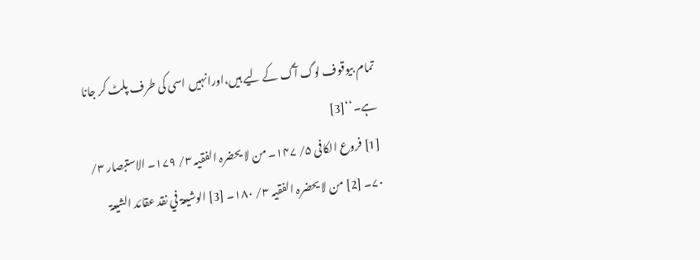تمام بیوقوف لوگ آگ کے لیے ہیں،اورانہیں اسی کی طرف پلٹ کر جانا ہے۔‘‘[3]
[1] فروع الکافی ۵/ ۱۴۷۔ من لا یحضرہ الفقیہ ۳/ ۱۷۹۔ الاستبصار ۳/ ۷۰۔ [2] من لا یحضرہ الفقیہ ۳/ ۱۸۰۔ [3] الوشیعۃ في نقد عقائد الشیعۃ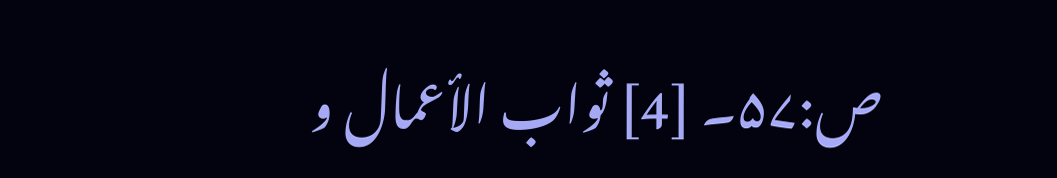ص:۵۷۔ [4] ثواب الأعمال و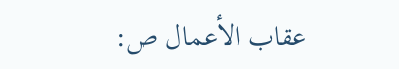عقاب الأعمال ص: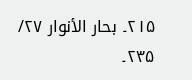۲۱۵۔ بحار الأنوار ۲۷/ ۲۳۵۔